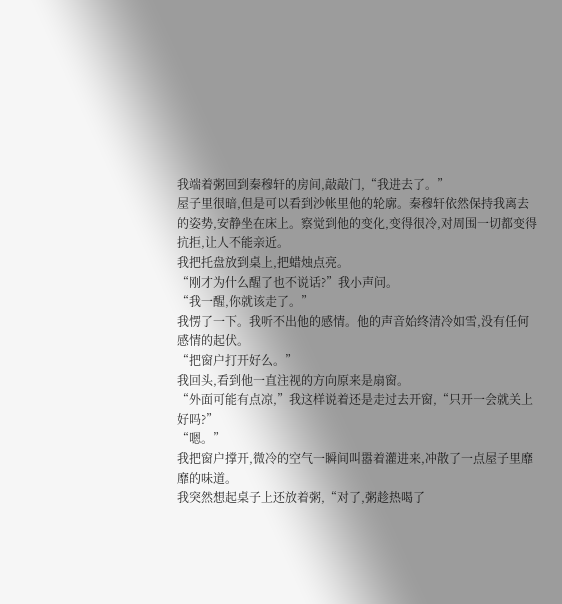我端着粥回到秦穆轩的房间,敲敲门,“我进去了。”
屋子里很暗,但是可以看到沙帐里他的轮廓。秦穆轩依然保持我离去的姿势,安静坐在床上。察觉到他的变化,变得很冷,对周围一切都变得抗拒,让人不能亲近。
我把托盘放到桌上,把蜡烛点亮。
“刚才为什么醒了也不说话?”我小声问。
“我一醒,你就该走了。”
我愣了一下。我听不出他的感情。他的声音始终清冷如雪,没有任何感情的起伏。
“把窗户打开好么。”
我回头,看到他一直注视的方向原来是扇窗。
“外面可能有点凉,”我这样说着还是走过去开窗,“只开一会就关上好吗?”
“嗯。”
我把窗户撑开,微冷的空气一瞬间叫嚣着灌进来,冲散了一点屋子里靡靡的味道。
我突然想起桌子上还放着粥,“对了,粥趁热喝了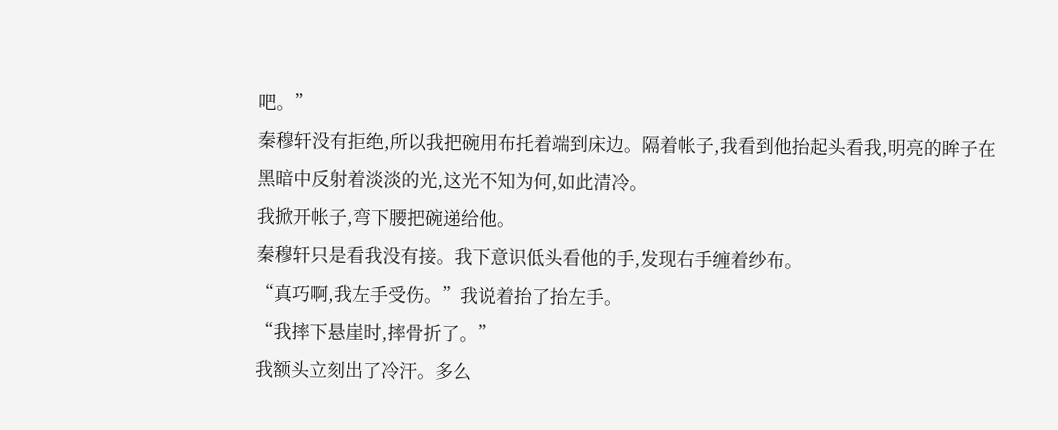吧。”
秦穆轩没有拒绝,所以我把碗用布托着端到床边。隔着帐子,我看到他抬起头看我,明亮的眸子在黑暗中反射着淡淡的光,这光不知为何,如此清冷。
我掀开帐子,弯下腰把碗递给他。
秦穆轩只是看我没有接。我下意识低头看他的手,发现右手缠着纱布。
“真巧啊,我左手受伤。”我说着抬了抬左手。
“我摔下悬崖时,摔骨折了。”
我额头立刻出了冷汗。多么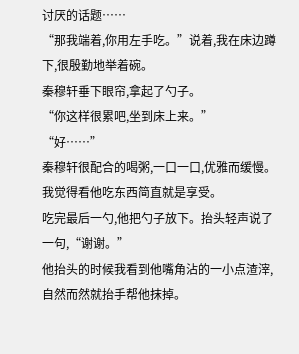讨厌的话题……
“那我端着,你用左手吃。”说着,我在床边蹲下,很殷勤地举着碗。
秦穆轩垂下眼帘,拿起了勺子。
“你这样很累吧,坐到床上来。”
“好……”
秦穆轩很配合的喝粥,一口一口,优雅而缓慢。我觉得看他吃东西简直就是享受。
吃完最后一勺,他把勺子放下。抬头轻声说了一句,“谢谢。”
他抬头的时候我看到他嘴角沾的一小点渣滓,自然而然就抬手帮他抹掉。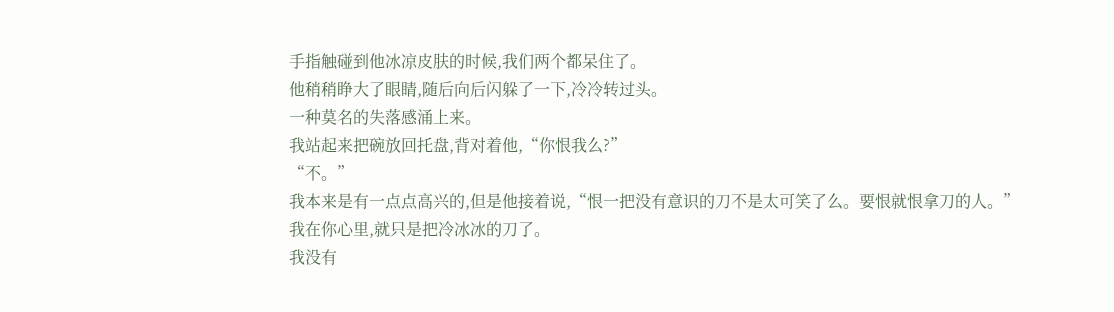手指触碰到他冰凉皮肤的时候,我们两个都呆住了。
他稍稍睁大了眼睛,随后向后闪躲了一下,冷冷转过头。
一种莫名的失落感涌上来。
我站起来把碗放回托盘,背对着他,“你恨我么?”
“不。”
我本来是有一点点高兴的,但是他接着说,“恨一把没有意识的刀不是太可笑了么。要恨就恨拿刀的人。”
我在你心里,就只是把冷冰冰的刀了。
我没有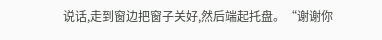说话,走到窗边把窗子关好,然后端起托盘。“谢谢你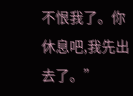不恨我了。你休息吧,我先出去了。”